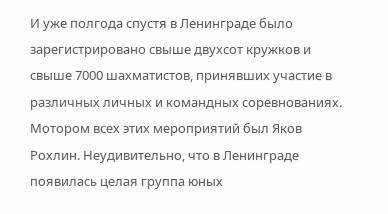И уже полгода спустя в Ленинграде было зарегистрировано свыше двухсот кружков и свыше 7000 шахматистов, принявших участие в различных личных и командных соревнованиях. Мотором всех этих мероприятий был Яков Рохлин. Неудивительно, что в Ленинграде появилась целая группа юных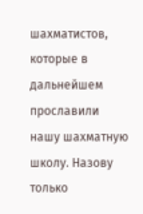шахматистов, которые в дальнейшем прославили нашу шахматную школу. Назову только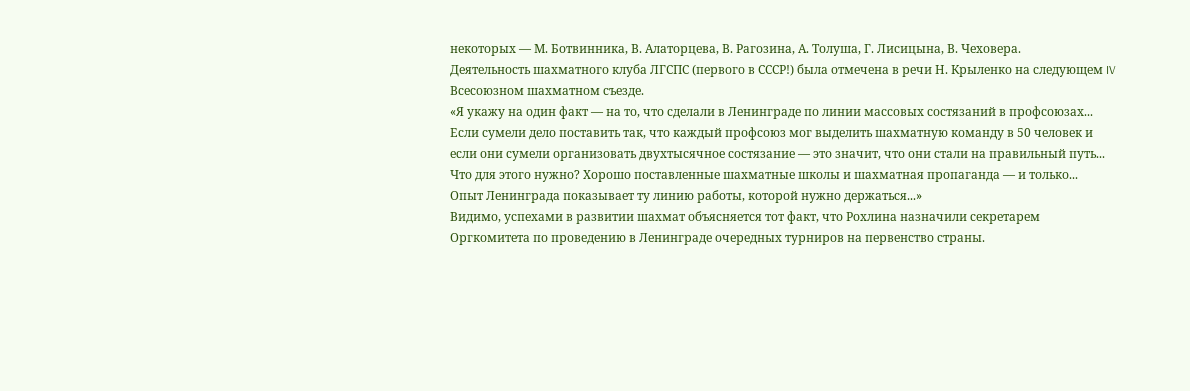некоторых — М. Ботвинника, В. Алаторцева, В. Рагозина, А. Толуша, Г. Лисицына, В. Чеховера.
Деятельность шахматного клуба ЛГСПС (первого в СССР!) была отмечена в речи Н. Крыленко на следующем IV Всесоюзном шахматном съезде.
«Я укажу на один факт — на то, что сделали в Ленинграде по линии массовых состязаний в профсоюзах...
Если сумели дело поставить так, что каждый профсоюз мог выделить шахматную команду в 50 человек и если они сумели организовать двухтысячное состязание — это значит, что они стали на правильный путь...
Что для этого нужно? Хорошо поставленные шахматные школы и шахматная пропаганда — и только...
Опыт Ленинграда показывает ту линию работы, которой нужно держаться...»
Видимо, успехами в развитии шахмат объясняется тот факт, что Рохлина назначили секретарем Оргкомитета по проведению в Ленинграде очередных турниров на первенство страны.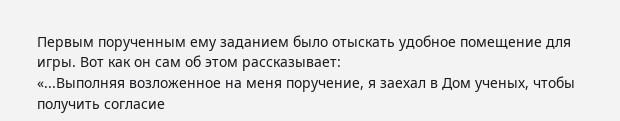Первым порученным ему заданием было отыскать удобное помещение для игры. Вот как он сам об этом рассказывает:
«...Выполняя возложенное на меня поручение, я заехал в Дом ученых, чтобы получить согласие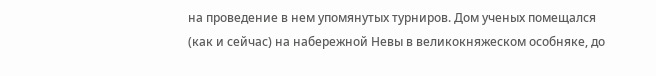на проведение в нем упомянутых турниров. Дом ученых помещался (как и сейчас) на набережной Невы в великокняжеском особняке, до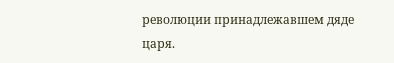революции принадлежавшем дяде царя.